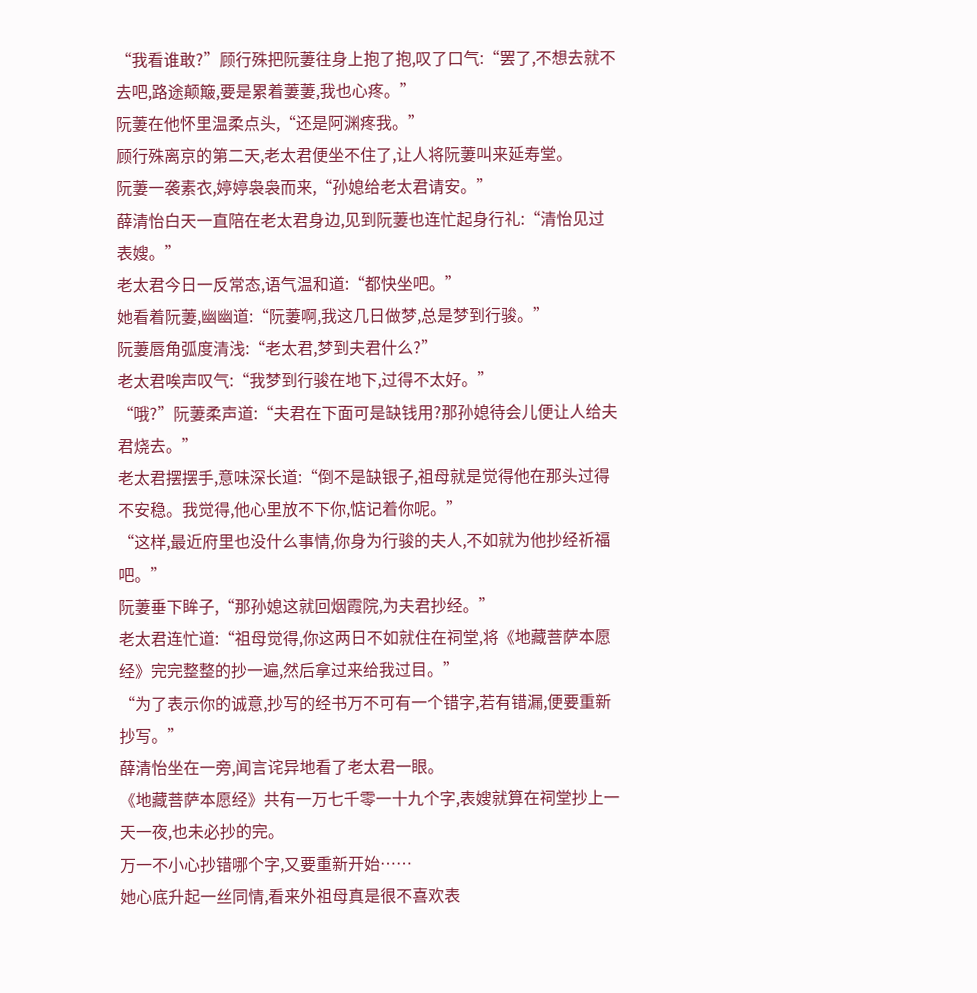“我看谁敢?”顾行殊把阮萋往身上抱了抱,叹了口气:“罢了,不想去就不去吧,路途颠簸,要是累着萋萋,我也心疼。”
阮萋在他怀里温柔点头,“还是阿渊疼我。”
顾行殊离京的第二天,老太君便坐不住了,让人将阮萋叫来延寿堂。
阮萋一袭素衣,婷婷袅袅而来,“孙媳给老太君请安。”
薛清怡白天一直陪在老太君身边,见到阮萋也连忙起身行礼:“清怡见过表嫂。”
老太君今日一反常态,语气温和道:“都快坐吧。”
她看着阮萋,幽幽道:“阮萋啊,我这几日做梦,总是梦到行骏。”
阮萋唇角弧度清浅:“老太君,梦到夫君什么?”
老太君唉声叹气:“我梦到行骏在地下,过得不太好。”
“哦?”阮萋柔声道:“夫君在下面可是缺钱用?那孙媳待会儿便让人给夫君烧去。”
老太君摆摆手,意味深长道:“倒不是缺银子,祖母就是觉得他在那头过得不安稳。我觉得,他心里放不下你,惦记着你呢。”
“这样,最近府里也没什么事情,你身为行骏的夫人,不如就为他抄经祈福吧。”
阮萋垂下眸子,“那孙媳这就回烟霞院,为夫君抄经。”
老太君连忙道:“祖母觉得,你这两日不如就住在祠堂,将《地藏菩萨本愿经》完完整整的抄一遍,然后拿过来给我过目。”
“为了表示你的诚意,抄写的经书万不可有一个错字,若有错漏,便要重新抄写。”
薛清怡坐在一旁,闻言诧异地看了老太君一眼。
《地藏菩萨本愿经》共有一万七千零一十九个字,表嫂就算在祠堂抄上一天一夜,也未必抄的完。
万一不小心抄错哪个字,又要重新开始……
她心底升起一丝同情,看来外祖母真是很不喜欢表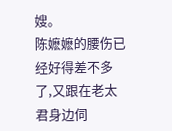嫂。
陈嬷嬷的腰伤已经好得差不多了,又跟在老太君身边伺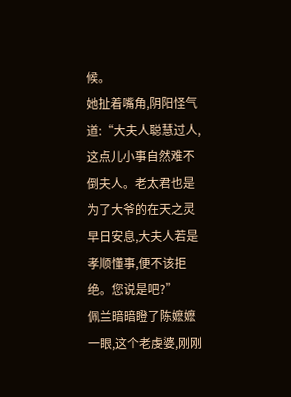候。
她扯着嘴角,阴阳怪气道:“大夫人聪慧过人,这点儿小事自然难不倒夫人。老太君也是为了大爷的在天之灵早日安息,大夫人若是孝顺懂事,便不该拒绝。您说是吧?”
佩兰暗暗瞪了陈嬷嬷一眼,这个老虔婆,刚刚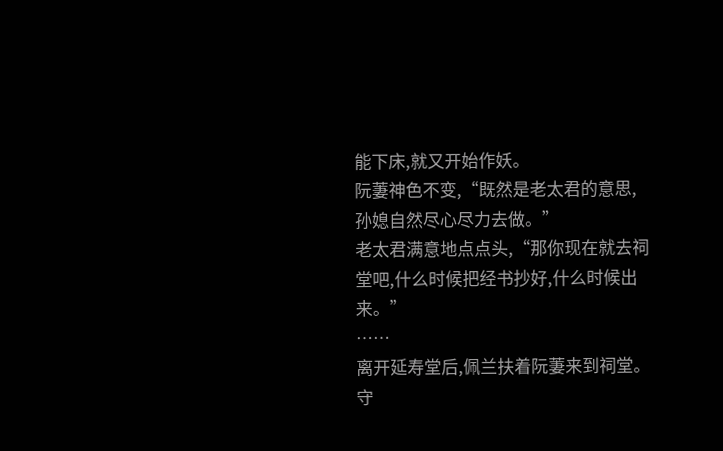能下床,就又开始作妖。
阮萋神色不变,“既然是老太君的意思,孙媳自然尽心尽力去做。”
老太君满意地点点头,“那你现在就去祠堂吧,什么时候把经书抄好,什么时候出来。”
……
离开延寿堂后,佩兰扶着阮萋来到祠堂。
守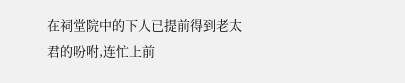在祠堂院中的下人已提前得到老太君的吩咐,连忙上前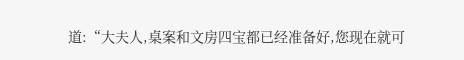道:“大夫人,桌案和文房四宝都已经准备好,您现在就可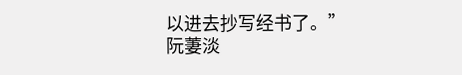以进去抄写经书了。”
阮萋淡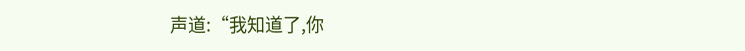声道:“我知道了,你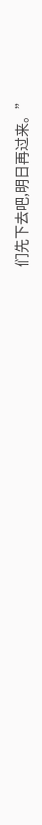们先下去吧,明日再过来。”